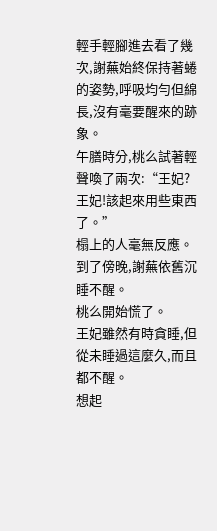輕手輕腳進去看了幾次,謝蕪始終保持著蜷的姿勢,呼吸均勻但綿長,沒有毫要醒來的跡象。
午膳時分,桃么試著輕聲喚了兩次:“王妃?王妃!該起來用些東西了。”
榻上的人毫無反應。
到了傍晚,謝蕪依舊沉睡不醒。
桃么開始慌了。
王妃雖然有時貪睡,但從未睡過這麼久,而且都不醒。
想起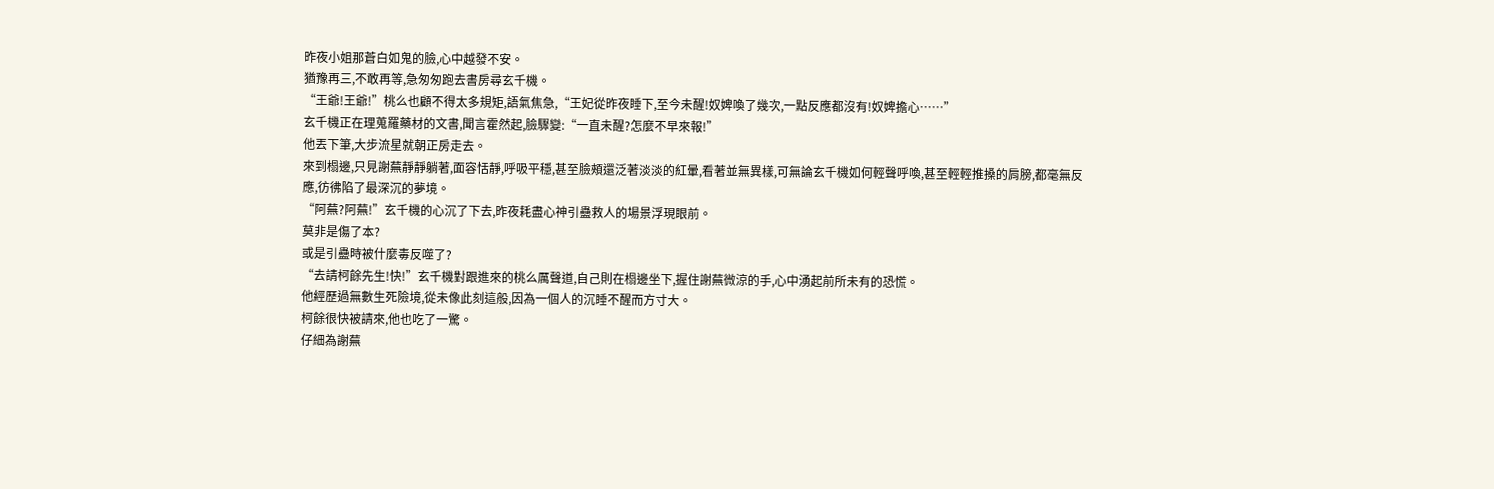昨夜小姐那蒼白如鬼的臉,心中越發不安。
猶豫再三,不敢再等,急匆匆跑去書房尋玄千機。
“王爺!王爺!”桃么也顧不得太多規矩,語氣焦急,“王妃從昨夜睡下,至今未醒!奴婢喚了幾次,一點反應都沒有!奴婢擔心……”
玄千機正在理蒐羅藥材的文書,聞言霍然起,臉驟變:“一直未醒?怎麼不早來報!”
他丟下筆,大步流星就朝正房走去。
來到榻邊,只見謝蕪靜靜躺著,面容恬靜,呼吸平穩,甚至臉頰還泛著淡淡的紅暈,看著並無異樣,可無論玄千機如何輕聲呼喚,甚至輕輕推搡的肩膀,都毫無反應,彷彿陷了最深沉的夢境。
“阿蕪?阿蕪!”玄千機的心沉了下去,昨夜耗盡心神引蠱救人的場景浮現眼前。
莫非是傷了本?
或是引蠱時被什麼毒反噬了?
“去請柯餘先生!快!”玄千機對跟進來的桃么厲聲道,自己則在榻邊坐下,握住謝蕪微涼的手,心中湧起前所未有的恐慌。
他經歷過無數生死險境,從未像此刻這般,因為一個人的沉睡不醒而方寸大。
柯餘很快被請來,他也吃了一驚。
仔細為謝蕪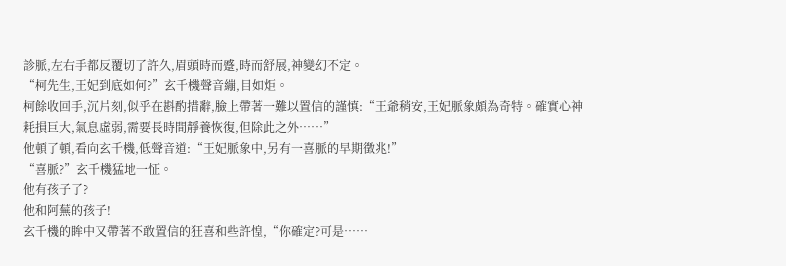診脈,左右手都反覆切了許久,眉頭時而蹙,時而舒展,神變幻不定。
“柯先生,王妃到底如何?”玄千機聲音繃,目如炬。
柯餘收回手,沉片刻,似乎在斟酌措辭,臉上帶著一難以置信的謹慎:“王爺稍安,王妃脈象頗為奇特。確實心神耗損巨大,氣息虛弱,需要長時間靜養恢復,但除此之外……”
他頓了頓,看向玄千機,低聲音道:“王妃脈象中,另有一喜脈的早期徵兆!”
“喜脈?”玄千機猛地一怔。
他有孩子了?
他和阿蕪的孩子!
玄千機的眸中又帶著不敢置信的狂喜和些許惶,“你確定?可是……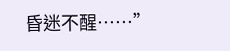昏迷不醒……”